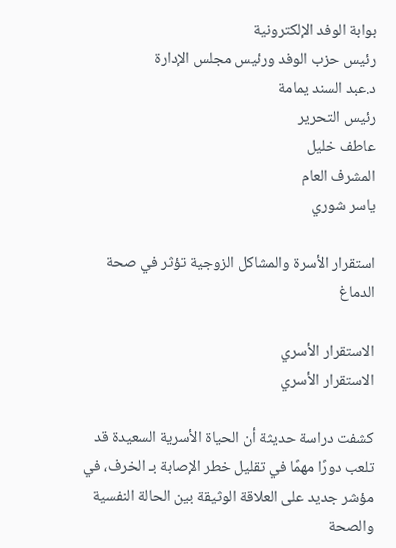بوابة الوفد الإلكترونية
رئيس حزب الوفد ورئيس مجلس الإدارة
د.عبد السند يمامة
رئيس التحرير
عاطف خليل
المشرف العام
ياسر شوري

استقرار الأسرة والمشاكل الزوجية تؤثر في صحة الدماغ

الاستقرار الأسري
الاستقرار الأسري

كشفت دراسة حديثة أن الحياة الأسرية السعيدة قد تلعب دورًا مهمًا في تقليل خطر الإصابة بـ الخرف، في مؤشر جديد على العلاقة الوثيقة بين الحالة النفسية والصحة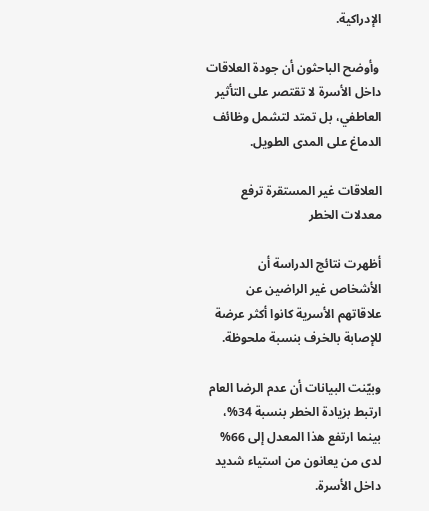الإدراكية.

 وأوضح الباحثون أن جودة العلاقات داخل الأسرة لا تقتصر على التأثير العاطفي، بل تمتد لتشمل وظائف الدماغ على المدى الطويل.

العلاقات غير المستقرة ترفع معدلات الخطر

أظهرت نتائج الدراسة أن الأشخاص غير الراضين عن علاقاتهم الأسرية كانوا أكثر عرضة للإصابة بالخرف بنسبة ملحوظة.

وبيّنت البيانات أن عدم الرضا العام ارتبط بزيادة الخطر بنسبة 34%، بينما ارتفع هذا المعدل إلى 66% لدى من يعانون من استياء شديد داخل الأسرة.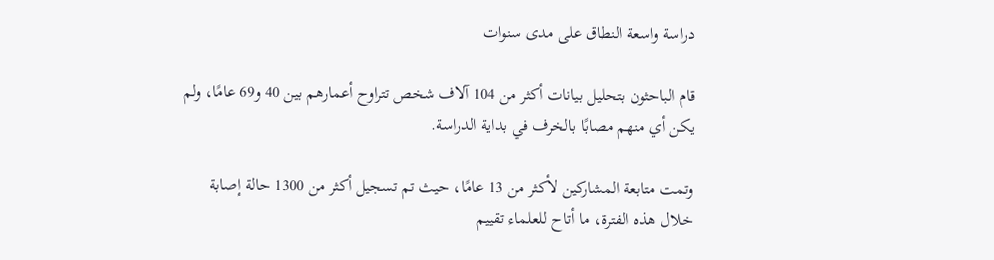دراسة واسعة النطاق على مدى سنوات

قام الباحثون بتحليل بيانات أكثر من 104 آلاف شخص تتراوح أعمارهم بين 40 و69 عامًا، ولم يكن أي منهم مصابًا بالخرف في بداية الدراسة.

وتمت متابعة المشاركين لأكثر من 13 عامًا، حيث تم تسجيل أكثر من 1300 حالة إصابة خلال هذه الفترة، ما أتاح للعلماء تقييم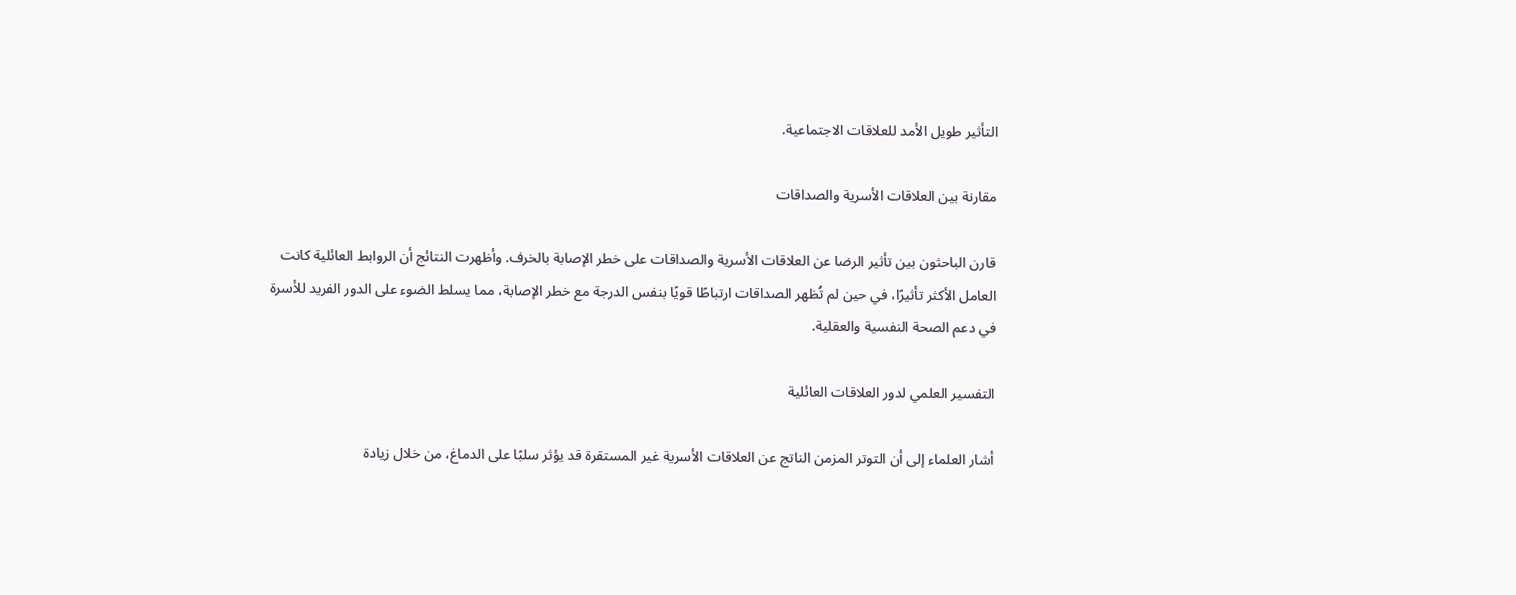التأثير طويل الأمد للعلاقات الاجتماعية.

مقارنة بين العلاقات الأسرية والصداقات

قارن الباحثون بين تأثير الرضا عن العلاقات الأسرية والصداقات على خطر الإصابة بالخرف. وأظهرت النتائج أن الروابط العائلية كانت العامل الأكثر تأثيرًا، في حين لم تُظهر الصداقات ارتباطًا قويًا بنفس الدرجة مع خطر الإصابة، مما يسلط الضوء على الدور الفريد للأسرة في دعم الصحة النفسية والعقلية.

التفسير العلمي لدور العلاقات العائلية

أشار العلماء إلى أن التوتر المزمن الناتج عن العلاقات الأسرية غير المستقرة قد يؤثر سلبًا على الدماغ، من خلال زيادة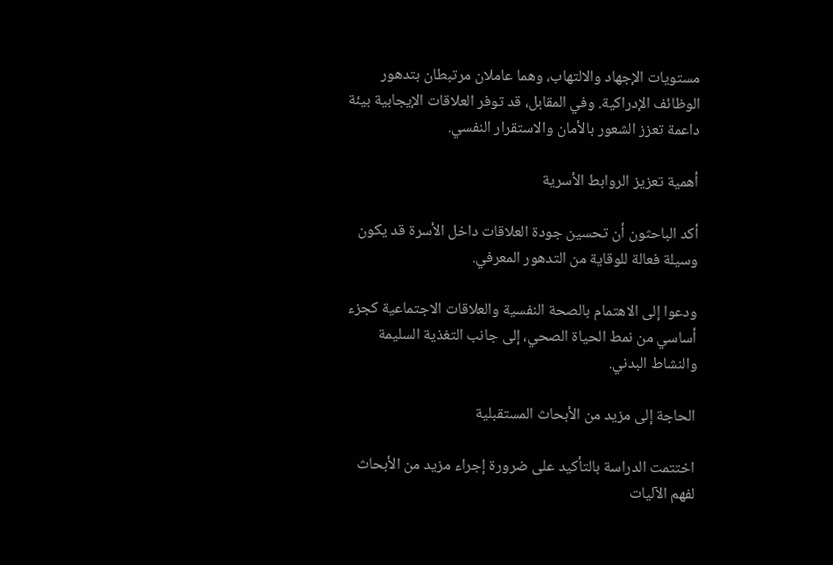مستويات الإجهاد والالتهاب، وهما عاملان مرتبطان بتدهور الوظائف الإدراكية. وفي المقابل، قد توفر العلاقات الإيجابية بيئة داعمة تعزز الشعور بالأمان والاستقرار النفسي.

أهمية تعزيز الروابط الأسرية

أكد الباحثون أن تحسين جودة العلاقات داخل الأسرة قد يكون وسيلة فعالة للوقاية من التدهور المعرفي.

ودعوا إلى الاهتمام بالصحة النفسية والعلاقات الاجتماعية كجزء أساسي من نمط الحياة الصحي، إلى جانب التغذية السليمة والنشاط البدني.

الحاجة إلى مزيد من الأبحاث المستقبلية

اختتمت الدراسة بالتأكيد على ضرورة إجراء مزيد من الأبحاث لفهم الآليات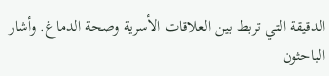الدقيقة التي تربط بين العلاقات الأسرية وصحة الدماغ. وأشار الباحثون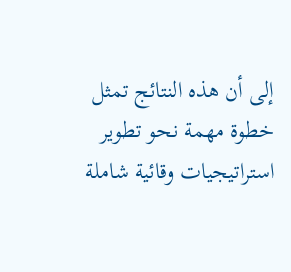إلى أن هذه النتائج تمثل خطوة مهمة نحو تطوير استراتيجيات وقائية شاملة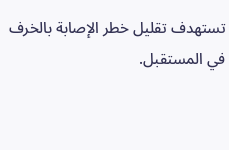تستهدف تقليل خطر الإصابة بالخرف في المستقبل.